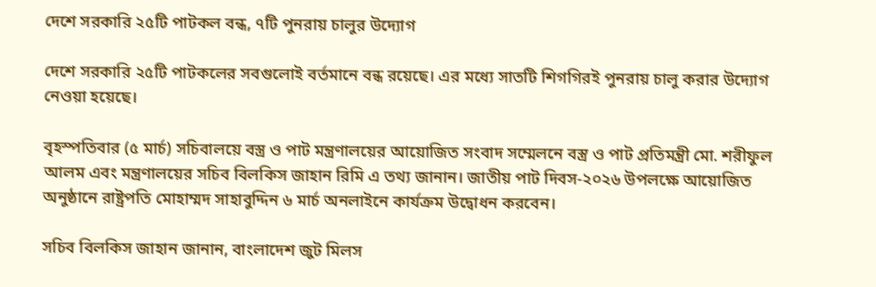দেশে সরকারি ২৫টি পাটকল বন্ধ, ৭টি পুনরায় চালুর উদ্যোগ

দেশে সরকারি ২৫টি পাটকলের সবগুলোই বর্তমানে বন্ধ রয়েছে। এর মধ্যে সাতটি শিগগিরই পুনরায় চালু করার উদ্যোগ নেওয়া হয়েছে।

বৃহস্পতিবার (৫ মার্চ) সচিবালয়ে বস্ত্র ও পাট মন্ত্রণালয়ের আয়োজিত সংবাদ সম্মেলনে বস্ত্র ও পাট প্রতিমন্ত্রী মো. শরীফুল আলম এবং মন্ত্রণালয়ের সচিব বিলকিস জাহান রিমি এ তথ্য জানান। জাতীয় পাট দিবস-২০২৬ উপলক্ষে আয়োজিত অনুষ্ঠানে রাষ্ট্রপতি মোহাম্মদ সাহাবুদ্দিন ৬ মার্চ অনলাইনে কার্যক্রম উদ্বোধন করবেন।

সচিব বিলকিস জাহান জানান, বাংলাদেশ জুট মিলস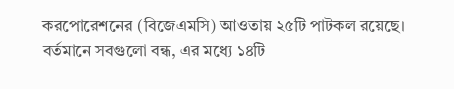করপোরেশনের (বিজেএমসি) আওতায় ২৫টি পাটকল রয়েছে। বর্তমানে সবগুলো বন্ধ, এর মধ্যে ১৪টি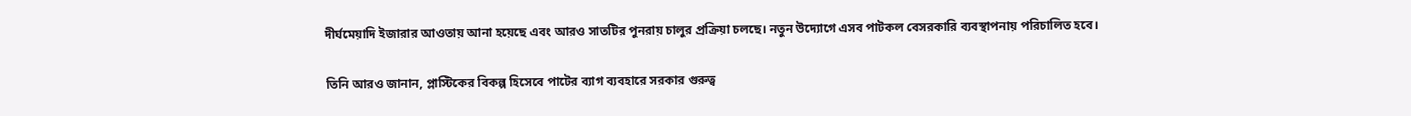দীর্ঘমেয়াদি ইজারার আওতায় আনা হয়েছে এবং আরও সাতটির পুনরায় চালুর প্রক্রিয়া চলছে। নতুন উদ্যোগে এসব পাটকল বেসরকারি ব্যবস্থাপনায় পরিচালিত হবে।

তিনি আরও জানান, প্লাস্টিকের বিকল্প হিসেবে পাটের ব্যাগ ব্যবহারে সরকার গুরুত্ব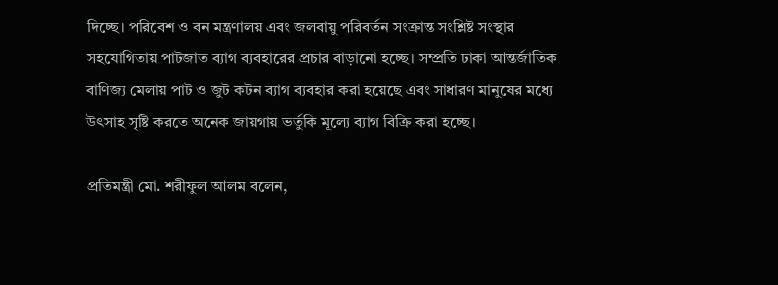দিচ্ছে। পরিবেশ ও বন মন্ত্রণালয় এবং জলবায়ু পরিবর্তন সংক্রান্ত সংশ্লিষ্ট সংস্থার সহযোগিতায় পাটজাত ব্যাগ ব্যবহারের প্রচার বাড়ানো হচ্ছে। সম্প্রতি ঢাকা আন্তর্জাতিক বাণিজ্য মেলায় পাট ও জুট কটন ব্যাগ ব্যবহার করা হয়েছে এবং সাধারণ মানুষের মধ্যে উৎসাহ সৃষ্টি করতে অনেক জায়গায় ভর্তুকি মূল্যে ব্যাগ বিক্রি করা হচ্ছে।

প্রতিমন্ত্রী মো. শরীফুল আলম বলেন,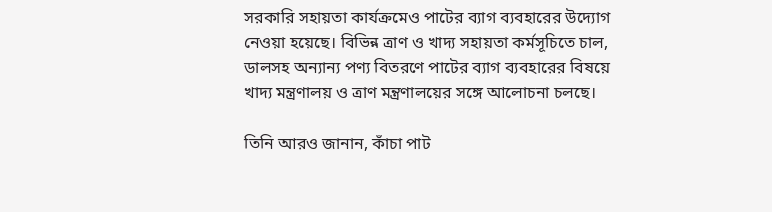সরকারি সহায়তা কার্যক্রমেও পাটের ব্যাগ ব্যবহারের উদ্যোগ নেওয়া হয়েছে। বিভিন্ন ত্রাণ ও খাদ্য সহায়তা কর্মসূচিতে চাল, ডালসহ অন্যান্য পণ্য বিতরণে পাটের ব্যাগ ব্যবহারের বিষয়ে খাদ্য মন্ত্রণালয় ও ত্রাণ মন্ত্রণালয়ের সঙ্গে আলোচনা চলছে।

তিনি আরও জানান, কাঁচা পাট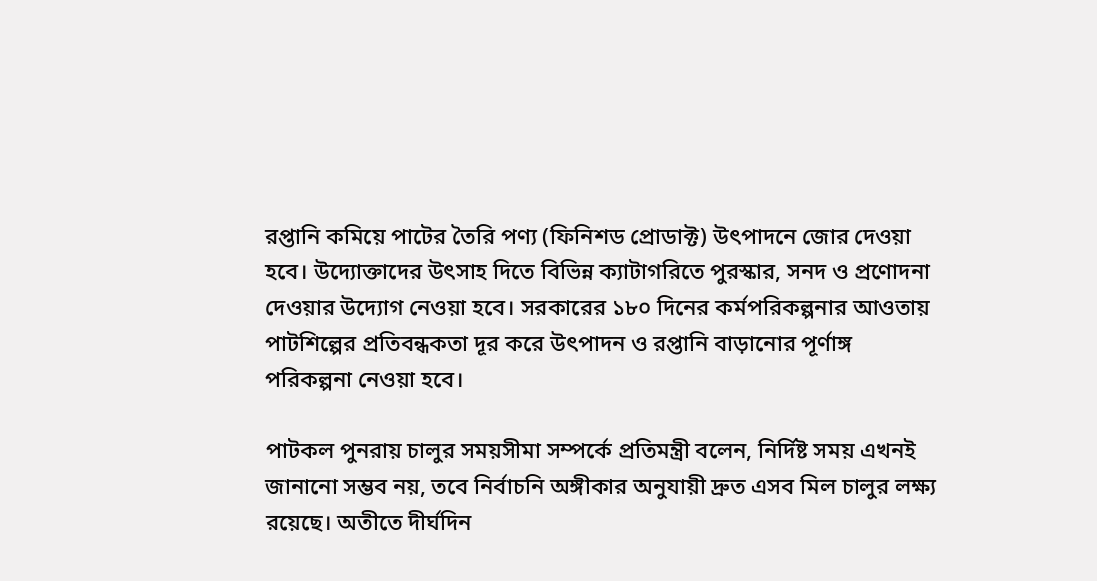রপ্তানি কমিয়ে পাটের তৈরি পণ্য (ফিনিশড প্রোডাক্ট) উৎপাদনে জোর দেওয়া হবে। উদ্যোক্তাদের উৎসাহ দিতে বিভিন্ন ক্যাটাগরিতে পুরস্কার, সনদ ও প্রণোদনা দেওয়ার উদ্যোগ নেওয়া হবে। সরকারের ১৮০ দিনের কর্মপরিকল্পনার আওতায় পাটশিল্পের প্রতিবন্ধকতা দূর করে উৎপাদন ও রপ্তানি বাড়ানোর পূর্ণাঙ্গ পরিকল্পনা নেওয়া হবে।

পাটকল পুনরায় চালুর সময়সীমা সম্পর্কে প্রতিমন্ত্রী বলেন, নির্দিষ্ট সময় এখনই জানানো সম্ভব নয়, তবে নির্বাচনি অঙ্গীকার অনুযায়ী দ্রুত এসব মিল চালুর লক্ষ্য রয়েছে। অতীতে দীর্ঘদিন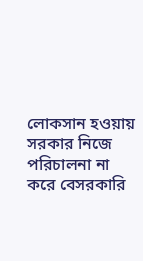লোকসান হওয়ায় সরকার নিজে পরিচালনা না করে বেসরকারি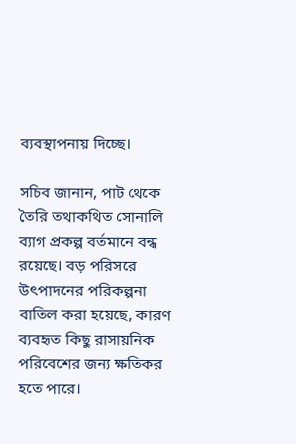ব্যবস্থাপনায় দিচ্ছে।

সচিব জানান, পাট থেকে তৈরি তথাকথিত সোনালি ব্যাগ প্রকল্প বর্তমানে বন্ধ রয়েছে। বড় পরিসরে উৎপাদনের পরিকল্পনা বাতিল করা হয়েছে, কারণ ব্যবহৃত কিছু রাসায়নিক পরিবেশের জন্য ক্ষতিকর হতে পারে।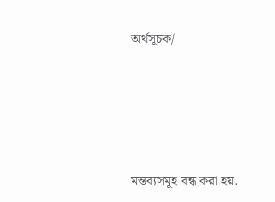অর্থসূচক/




মন্তব্যসমূহ বন্ধ করা হয়.